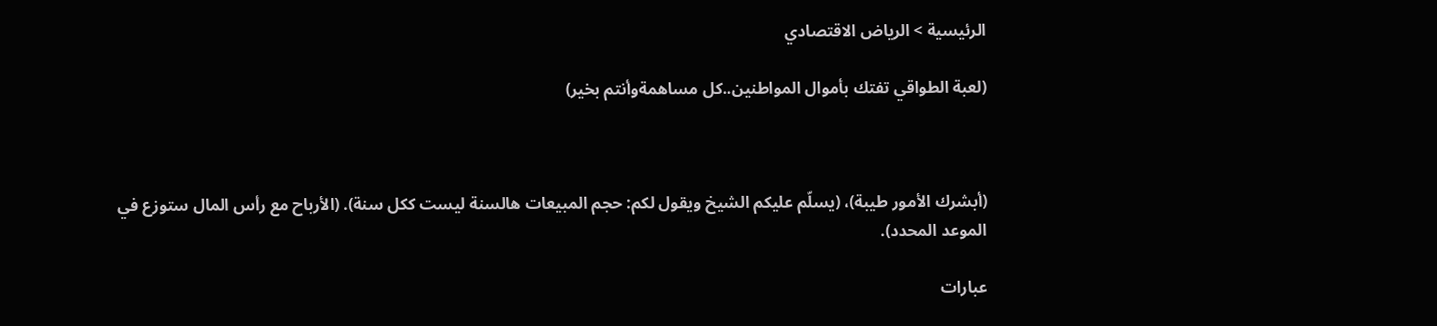الرئيسية > الرياض الاقتصادي

(لعبة الطواقي تفتك بأموال المواطنين..كل مساهمةوأنتم بخير)



(أبشرك الأمور طيبة)، (يسلّم عليكم الشيخ ويقول لكم: حجم المبيعات هالسنة ليست ككل سنة). (الأرباح مع رأس المال ستوزع في الموعد المحدد).

عبارات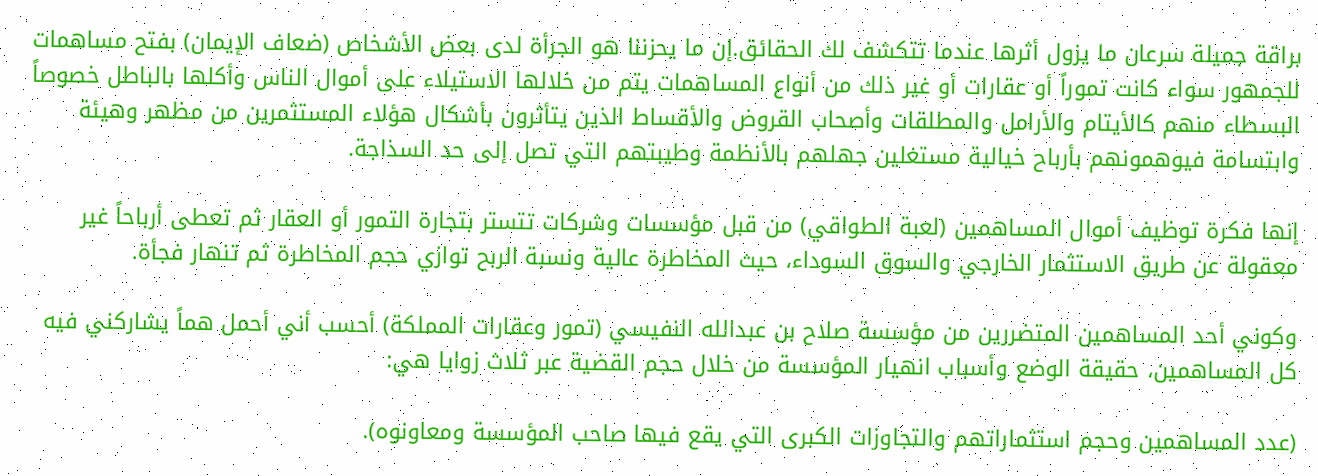براقة جميلة سرعان ما يزول أثرها عندما تتكشف لك الحقائق.إن ما يحزننا هو الجرأة لدى بعض الأشخاص (ضعاف الإيمان) بفتح مساهمات للجمهور سواء كانت تموراً أو عقارات أو غير ذلك من أنواع المساهمات يتم من خلالها الاستيلاء على أموال الناس وأكلها بالباطل خصوصاً البسطاء منهم كالأيتام والأرامل والمطلقات وأصحاب القروض والأقساط الذين يتأثرون بأشكال هؤلاء المستثمرين من مظهر وهيئة وابتسامة فيوهمونهم بأرباح خيالية مستغلين جهلهم بالأنظمة وطيبتهم التي تصل إلى حد السذاجة.

إنها فكرة توظيف أموال المساهمين (لعبة الطواقي) من قبل مؤسسات وشركات تتستر بتجارة التمور أو العقار ثم تعطى أرباحاً غير معقولة عن طريق الاستثمار الخارجي والسوق السوداء، حيث المخاطرة عالية ونسبة الربح توازي حجم المخاطرة ثم تنهار فجأة.

وكوني أحد المساهمين المتضررين من مؤسسة صلاح بن عبدالله النفيسي (تمور وعقارات المملكة) أحسب أني أحمل هماً يشاركني فيه كل المساهمين، حقيقة الوضع وأسباب انهيار المؤسسة من خلال حجم القضية عبر ثلاث زوايا هي:

(عدد المساهمين وحجم استثماراتهم والتجاوزات الكبرى التي يقع فيها صاحب المؤسسة ومعاونوه).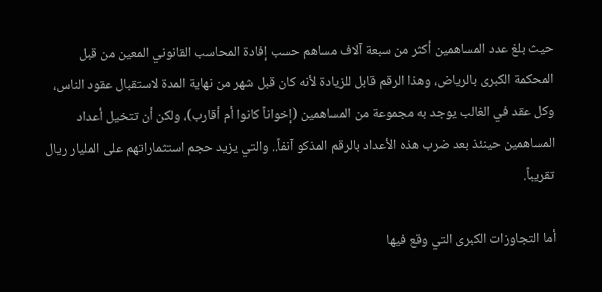حيث بلغ عدد المساهمين أكثر من سبعة آلاف مساهم حسب إفادة المحاسب القانوني المعين من قبل المحكمة الكبرى بالرياض، وهذا الرقم قابل للزيادة لأنه كان قبل شهر من نهاية المدة لاستقبال عقود الناس، وكل عقد في الغالب يوجد به مجموعة من المساهمين (إخواناً كانوا أم أقارب)، ولكن أن تتخيل أعداد المساهمين حينئذ بعد ضرب هذه الأعداد بالرقم المذكو آنفاً.. والتي يزيد حجم استثماراتهم على المليار ريال تقريباً.

أما التجاوزات الكبرى التي وقع فيها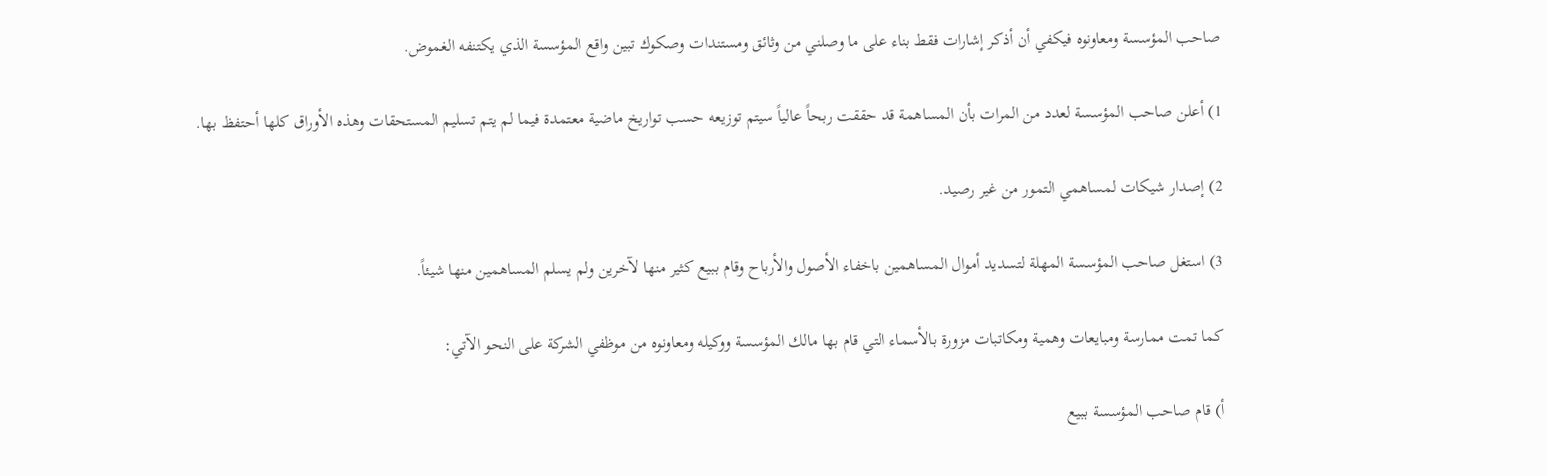صاحب المؤسسة ومعاونوه فيكفي أن أذكر إشارات فقط بناء على ما وصلني من وثائق ومستندات وصكوك تبين واقع المؤسسة الذي يكتنفه الغموض.

1) أعلن صاحب المؤسسة لعدد من المرات بأن المساهمة قد حققت ربحاً عالياً سيتم توزيعه حسب تواريخ ماضية معتمدة فيما لم يتم تسليم المستحقات وهذه الأوراق كلها أحتفظ بها.

2) إصدار شيكات لمساهمي التمور من غير رصيد.

3) استغل صاحب المؤسسة المهلة لتسديد أموال المساهمين باخفاء الأصول والأرباح وقام ببيع كثير منها لآخرين ولم يسلم المساهمين منها شيئاً.

كما تمت ممارسة ومبايعات وهمية ومكاتبات مزورة بالأسماء التي قام بها مالك المؤسسة ووكيله ومعاونوه من موظفي الشركة على النحو الآتي:

أ) قام صاحب المؤسسة ببيع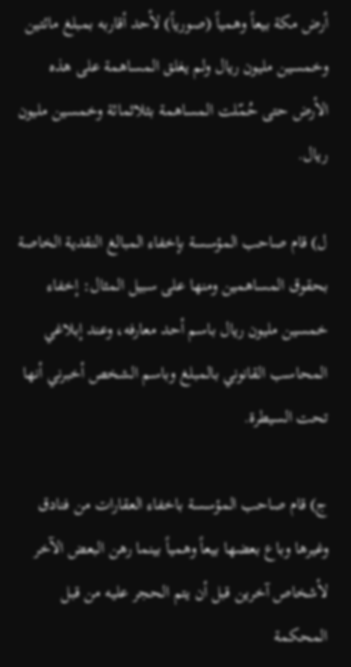أرض مكة بيعاً وهمياً (صورياً) لأحد أقاربه بمبلغ مائتين وخمسين مليون ريال ولم يغلق المساهمة على هذه الأرض حتى حُمّلت المساهمة بثلاثمائة وخمسين مليون ريال.

ل) قام صاحب المؤسسة بإخفاء المبالغ النقدية الخاصة بحقوق المساهمين ومنها على سبيل المثال: إخفاء خمسين مليون ريال باسم أحد معارفه، وعند إبلاغي المحاسب القانوني بالمبلغ وباسم الشخص أخبرني أنها تحت السيطرة.

ج) قام صاحب المؤسسة باخفاء العقارات من فنادق وغيرها وباع بعضها بيعاً وهمياً بينما رهن البعض الآخر لأشخاص آخرين قبل أن يتم الحجر عليه من قبل المحكمة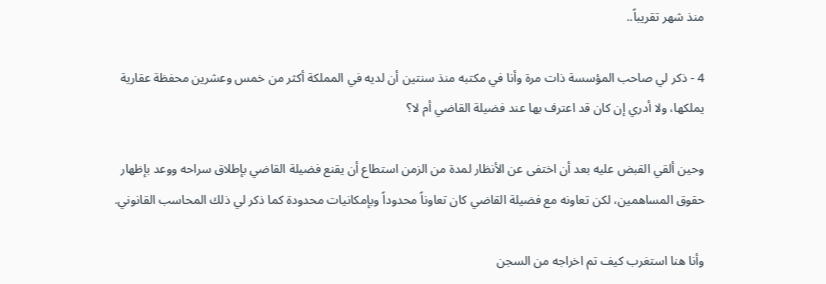منذ شهر تقريباً..

4 - ذكر لي صاحب المؤسسة ذات مرة وأنا في مكتبه منذ سنتين أن لديه في المملكة أكثر من خمس وعشرين محفظة عقارية يملكها، ولا أدري إن كان قد اعترف بها عند فضيلة القاضي أم لا؟

وحين ألقي القبض عليه بعد أن اختفى عن الأنظار لمدة من الزمن استطاع أن يقنع فضيلة القاضي بإطلاق سراحه ووعد بإظهار حقوق المساهمين، لكن تعاونه مع فضيلة القاضي كان تعاوناً محدوداً وبإمكانيات محدودة كما ذكر لي ذلك المحاسب القانوني.

وأنا هنا استغرب كيف تم اخراجه من السجن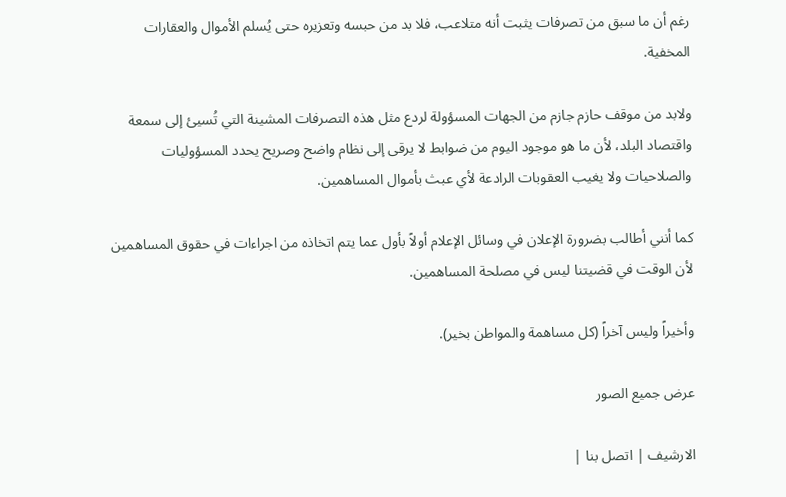رغم أن ما سبق من تصرفات يثبت أنه متلاعب، فلا بد من حبسه وتعزيره حتى يُسلم الأموال والعقارات المخفية.

ولابد من موقف حازم جازم من الجهات المسؤولة لردع مثل هذه التصرفات المشينة التي تُسيئ إلى سمعة واقتصاد البلد، لأن ما هو موجود اليوم من ضوابط لا يرقى إلى نظام واضح وصريح يحدد المسؤوليات والصلاحيات ولا يغيب العقوبات الرادعة لأي عبث بأموال المساهمين.

كما أنني أطالب بضرورة الإعلان في وسائل الإعلام أولاً بأول عما يتم اتخاذه من اجراءات في حقوق المساهمين لأن الوقت في قضيتنا ليس في مصلحة المساهمين.

وأخيراً وليس آخراً (كل مساهمة والمواطن بخير).

عرض جميع الصور

الارشيف | اتصل بنا |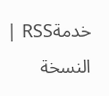خدمةRSS | النسخة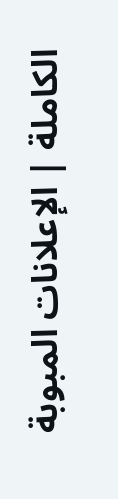الكاملة | الإعلانات المبوبة